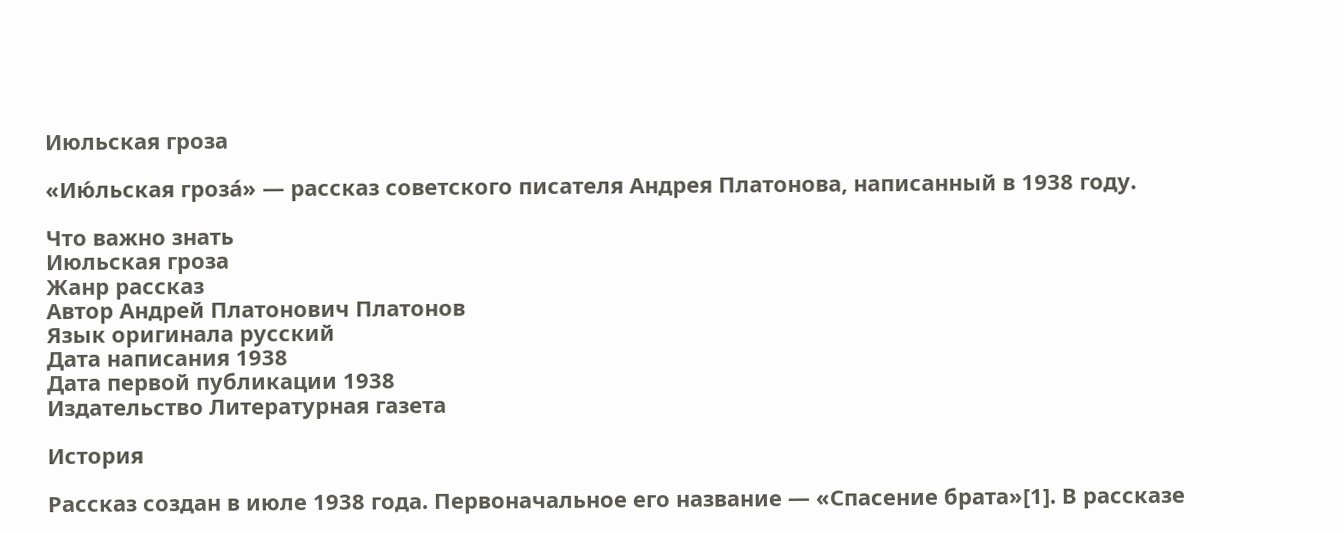Июльская гроза

«Ию́льская гроза́» — рассказ советского писателя Андрея Платонова, написанный в 1938 году.

Что важно знать
Июльская гроза
Жанр рассказ
Автор Андрей Платонович Платонов
Язык оригинала русский
Дата написания 1938
Дата первой публикации 1938
Издательство Литературная газета

История

Рассказ создан в июле 1938 года. Первоначальное его название — «Спасение брата»[1]. В рассказе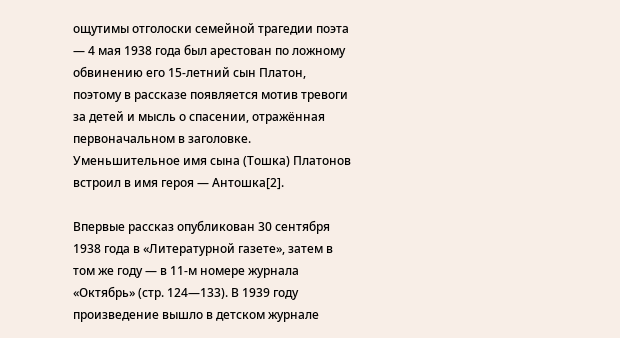ощутимы отголоски семейной трагедии поэта — 4 мая 1938 года был арестован по ложному обвинению его 15-летний сын Платон, поэтому в рассказе появляется мотив тревоги за детей и мысль о спасении, отражённая первоначальном в заголовке. Уменьшительное имя сына (Тошка) Платонов встроил в имя героя — Антошка[2].

Впервые рассказ опубликован 30 сентября 1938 года в «Литературной газете», затем в том же году — в 11-м номере журнала «Октябрь» (стр. 124—133). В 1939 году произведение вышло в детском журнале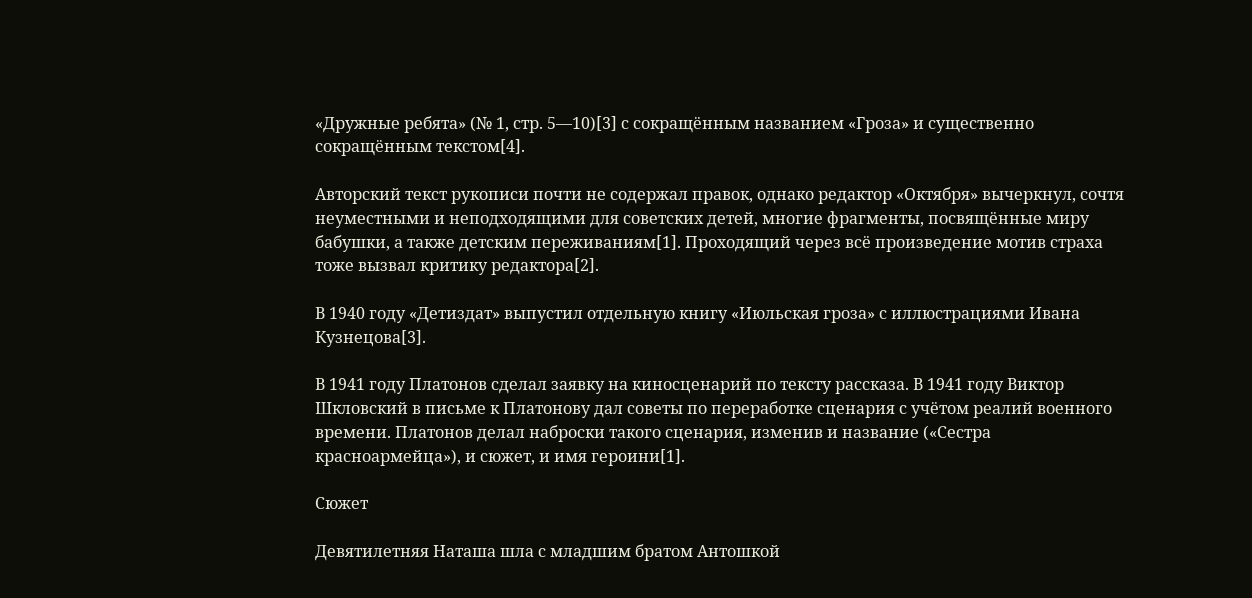«Дружные ребята» (№ 1, стр. 5—10)[3] с сокращённым названием «Гроза» и существенно сокращённым текстом[4].

Авторский текст рукописи почти не содержал правок, однако редактор «Октября» вычеркнул, сочтя неуместными и неподходящими для советских детей, многие фрагменты, посвящённые миру бабушки, а также детским переживаниям[1]. Проходящий через всё произведение мотив страха тоже вызвал критику редактора[2].

В 1940 году «Детиздат» выпустил отдельную книгу «Июльская гроза» с иллюстрациями Ивана Кузнецова[3].

В 1941 году Платонов сделал заявку на киносценарий по тексту рассказа. В 1941 году Виктор Шкловский в письме к Платонову дал советы по переработке сценария с учётом реалий военного времени. Платонов делал наброски такого сценария, изменив и название («Сестра красноармейца»), и сюжет, и имя героини[1].

Сюжет

Девятилетняя Наташа шла с младшим братом Антошкой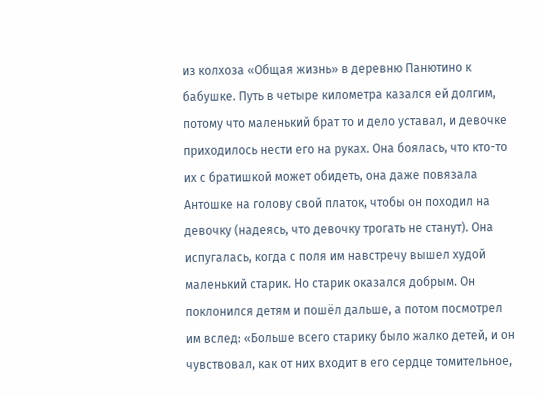из колхоза «Общая жизнь» в деревню Панютино к бабушке. Путь в четыре километра казался ей долгим, потому что маленький брат то и дело уставал, и девочке приходилось нести его на руках. Она боялась, что кто-то их с братишкой может обидеть, она даже повязала Антошке на голову свой платок, чтобы он походил на девочку (надеясь, что девочку трогать не станут). Она испугалась, когда с поля им навстречу вышел худой маленький старик. Но старик оказался добрым. Он поклонился детям и пошёл дальше, а потом посмотрел им вслед: «Больше всего старику было жалко детей, и он чувствовал, как от них входит в его сердце томительное,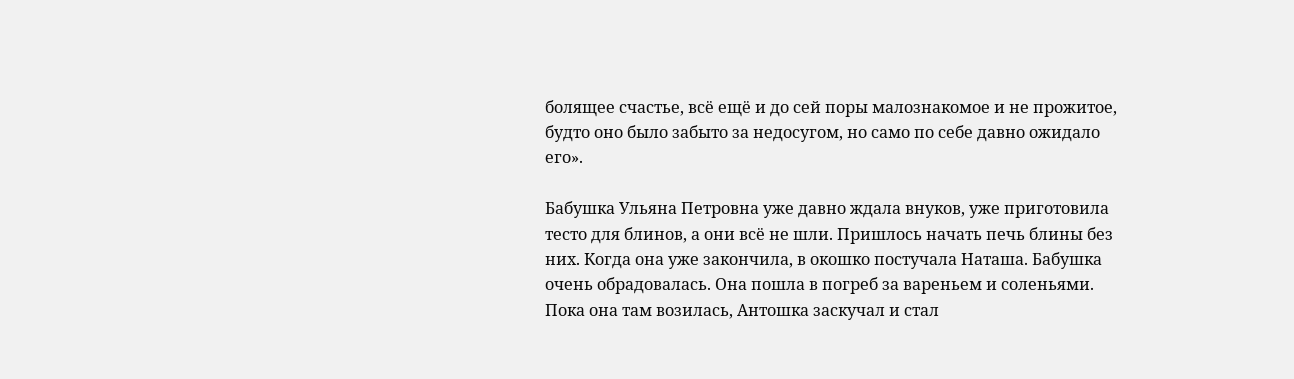болящее счастье, всё ещё и до сей поры малознакомое и не прожитое, будто оно было забыто за недосугом, но само по себе давно ожидало его».

Бабушка Ульяна Петровна уже давно ждала внуков, уже приготовила тесто для блинов, а они всё не шли. Пришлось начать печь блины без них. Когда она уже закончила, в окошко постучала Наташа. Бабушка очень обрадовалась. Она пошла в погреб за вареньем и соленьями. Пока она там возилась, Антошка заскучал и стал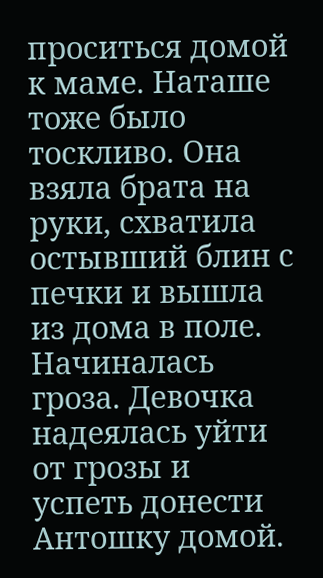проситься домой к маме. Наташе тоже было тоскливо. Она взяла брата на руки, схватила остывший блин с печки и вышла из дома в поле. Начиналась гроза. Девочка надеялась уйти от грозы и успеть донести Антошку домой.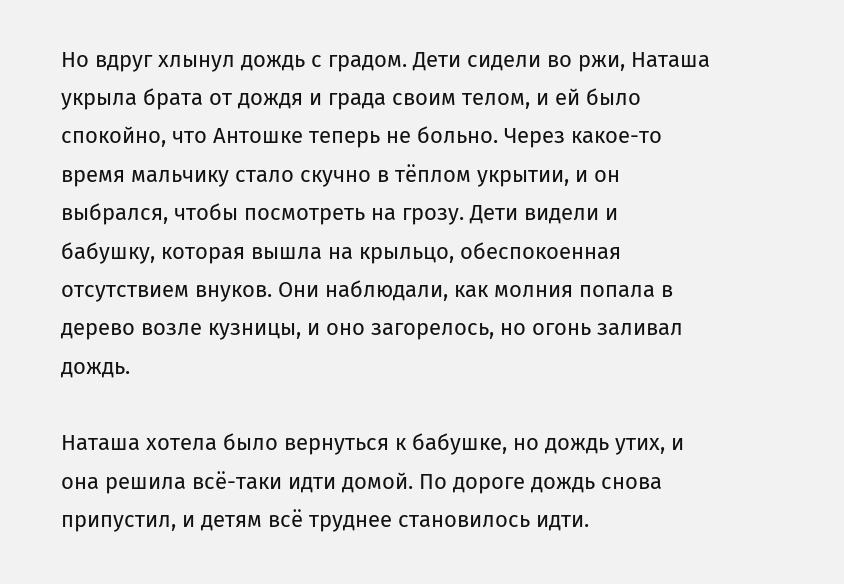Но вдруг хлынул дождь с градом. Дети сидели во ржи, Наташа укрыла брата от дождя и града своим телом, и ей было спокойно, что Антошке теперь не больно. Через какое-то время мальчику стало скучно в тёплом укрытии, и он выбрался, чтобы посмотреть на грозу. Дети видели и бабушку, которая вышла на крыльцо, обеспокоенная отсутствием внуков. Они наблюдали, как молния попала в дерево возле кузницы, и оно загорелось, но огонь заливал дождь.

Наташа хотела было вернуться к бабушке, но дождь утих, и она решила всё-таки идти домой. По дороге дождь снова припустил, и детям всё труднее становилось идти.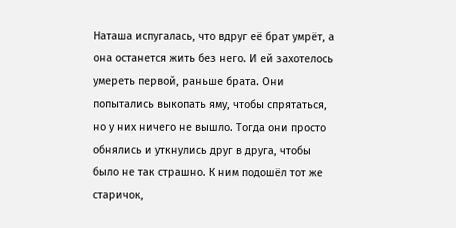Наташа испугалась, что вдруг её брат умрёт, а она останется жить без него. И ей захотелось умереть первой, раньше брата. Они попытались выкопать яму, чтобы спрятаться, но у них ничего не вышло. Тогда они просто обнялись и уткнулись друг в друга, чтобы было не так страшно. К ним подошёл тот же старичок,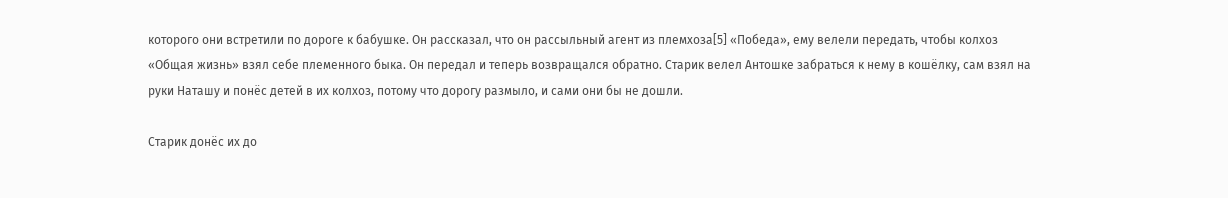которого они встретили по дороге к бабушке. Он рассказал, что он рассыльный агент из племхоза[5] «Победа», ему велели передать, чтобы колхоз «Общая жизнь» взял себе племенного быка. Он передал и теперь возвращался обратно. Старик велел Антошке забраться к нему в кошёлку, сам взял на руки Наташу и понёс детей в их колхоз, потому что дорогу размыло, и сами они бы не дошли.

Старик донёс их до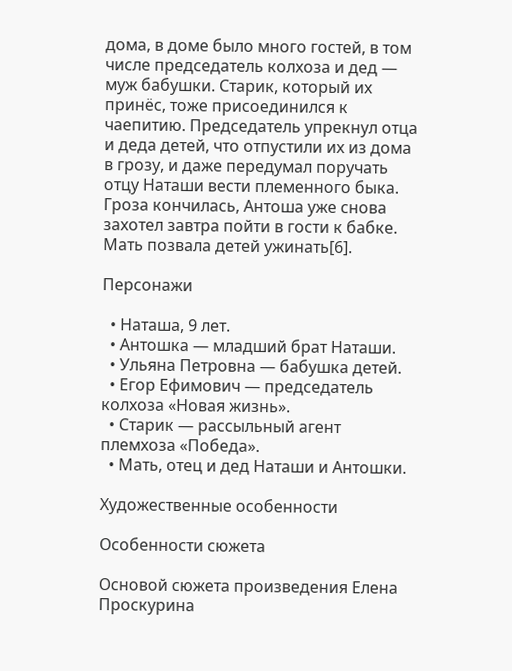дома, в доме было много гостей, в том числе председатель колхоза и дед — муж бабушки. Старик, который их принёс, тоже присоединился к чаепитию. Председатель упрекнул отца и деда детей, что отпустили их из дома в грозу, и даже передумал поручать отцу Наташи вести племенного быка. Гроза кончилась, Антоша уже снова захотел завтра пойти в гости к бабке. Мать позвала детей ужинать[6].

Персонажи

  • Наташа, 9 лет.
  • Антошка — младший брат Наташи.
  • Ульяна Петровна — бабушка детей.
  • Егор Ефимович — председатель колхоза «Новая жизнь».
  • Старик — рассыльный агент племхоза «Победа».
  • Мать, отец и дед Наташи и Антошки.

Художественные особенности

Особенности сюжета

Основой сюжета произведения Елена Проскурина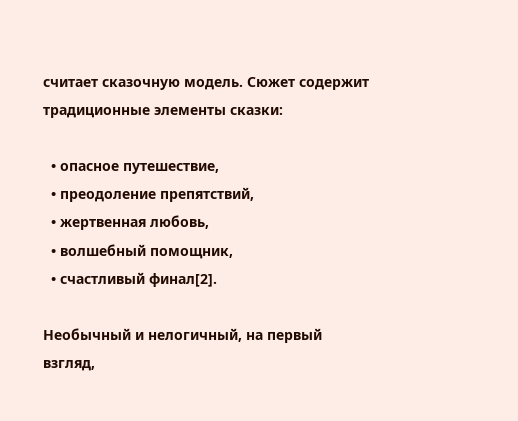считает сказочную модель. Сюжет содержит традиционные элементы сказки:

  • опасное путешествие,
  • преодоление препятствий,
  • жертвенная любовь,
  • волшебный помощник,
  • счастливый финал[2].

Необычный и нелогичный, на первый взгляд,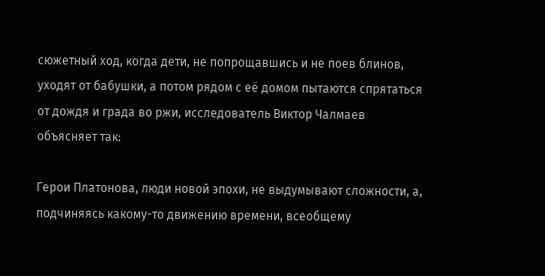сюжетный ход, когда дети, не попрощавшись и не поев блинов, уходят от бабушки, а потом рядом с её домом пытаются спрятаться от дождя и града во ржи, исследователь Виктор Чалмаев объясняет так:

Герои Платонова, люди новой эпохи, не выдумывают сложности, а, подчиняясь какому-то движению времени, всеобщему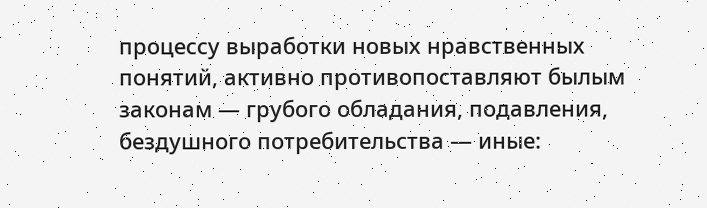процессу выработки новых нравственных понятий, активно противопоставляют былым законам — грубого обладания, подавления, бездушного потребительства — иные: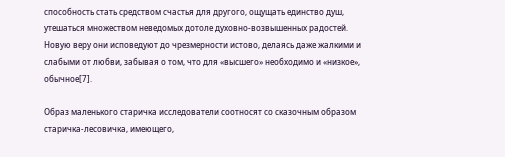способность стать средством счастья для другого, ощущать единство душ, утешаться множеством неведомых дотоле духовно-возвышенных радостей. Новую веру они исповедуют до чрезмерности истово, делаясь даже жалкими и слабыми от любви, забывая о том, что для «высшего» необходимо и «низкое», обычное[7].

Образ маленького старичка исследователи соотносят со сказочным образом старичка-лесовичка, имеющего,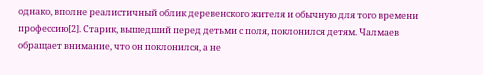однако, вполне реалистичный облик деревенского жителя и обычную для того времени профессию[2]. Старик, вышедший перед детьми с поля, поклонился детям. Чалмаев обращает внимание, что он поклонился, а не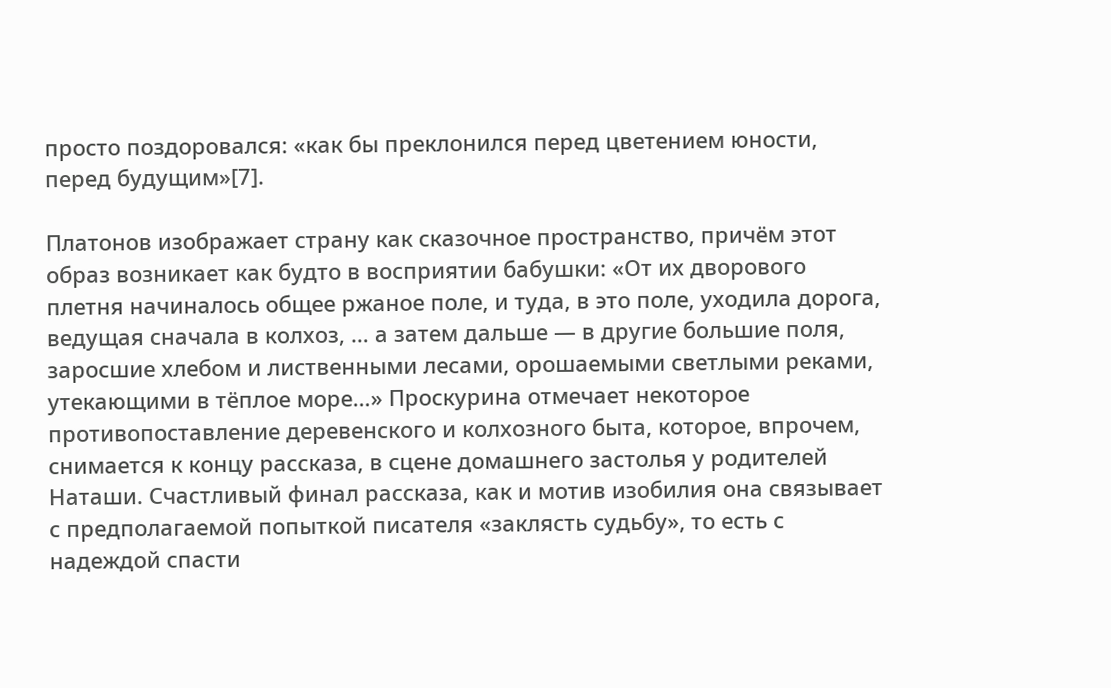просто поздоровался: «как бы преклонился перед цветением юности, перед будущим»[7].

Платонов изображает страну как сказочное пространство, причём этот образ возникает как будто в восприятии бабушки: «От их дворового плетня начиналось общее ржаное поле, и туда, в это поле, уходила дорога, ведущая сначала в колхоз, … а затем дальше — в другие большие поля, заросшие хлебом и лиственными лесами, орошаемыми светлыми реками, утекающими в тёплое море…» Проскурина отмечает некоторое противопоставление деревенского и колхозного быта, которое, впрочем, снимается к концу рассказа, в сцене домашнего застолья у родителей Наташи. Счастливый финал рассказа, как и мотив изобилия она связывает с предполагаемой попыткой писателя «заклясть судьбу», то есть с надеждой спасти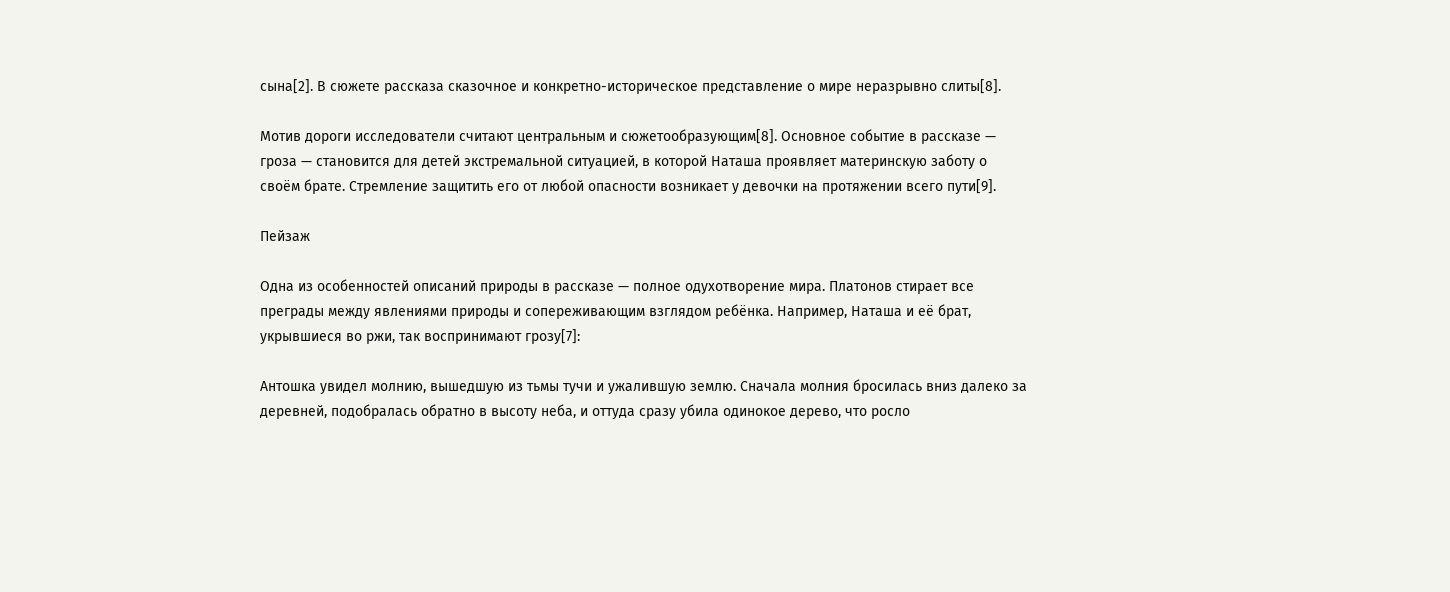сына[2]. В сюжете рассказа сказочное и конкретно-историческое представление о мире неразрывно слиты[8].

Мотив дороги исследователи считают центральным и сюжетообразующим[8]. Основное событие в рассказе — гроза — становится для детей экстремальной ситуацией, в которой Наташа проявляет материнскую заботу о своём брате. Стремление защитить его от любой опасности возникает у девочки на протяжении всего пути[9].

Пейзаж

Одна из особенностей описаний природы в рассказе — полное одухотворение мира. Платонов стирает все преграды между явлениями природы и сопереживающим взглядом ребёнка. Например, Наташа и её брат, укрывшиеся во ржи, так воспринимают грозу[7]:

Антошка увидел молнию, вышедшую из тьмы тучи и ужалившую землю. Сначала молния бросилась вниз далеко за деревней, подобралась обратно в высоту неба, и оттуда сразу убила одинокое дерево, что росло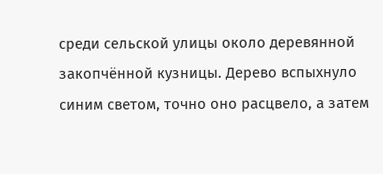среди сельской улицы около деревянной закопчённой кузницы. Дерево вспыхнуло синим светом, точно оно расцвело, а затем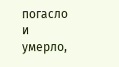погасло и умерло,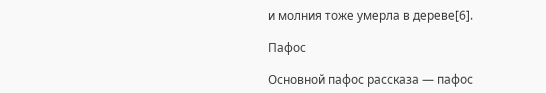и молния тоже умерла в дереве[6].

Пафос

Основной пафос рассказа — пафос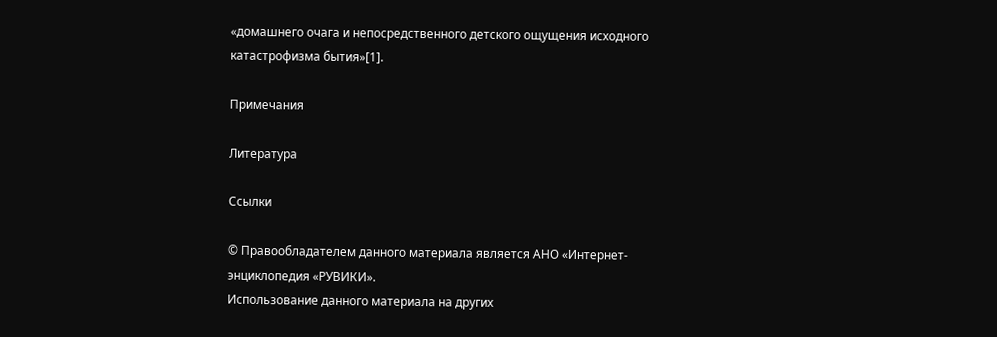«домашнего очага и непосредственного детского ощущения исходного катастрофизма бытия»[1].

Примечания

Литература

Ссылки

© Правообладателем данного материала является АНО «Интернет-энциклопедия «РУВИКИ».
Использование данного материала на других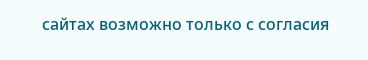сайтах возможно только с согласия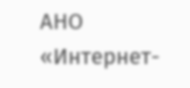АНО «Интернет-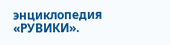энциклопедия «РУВИКИ».